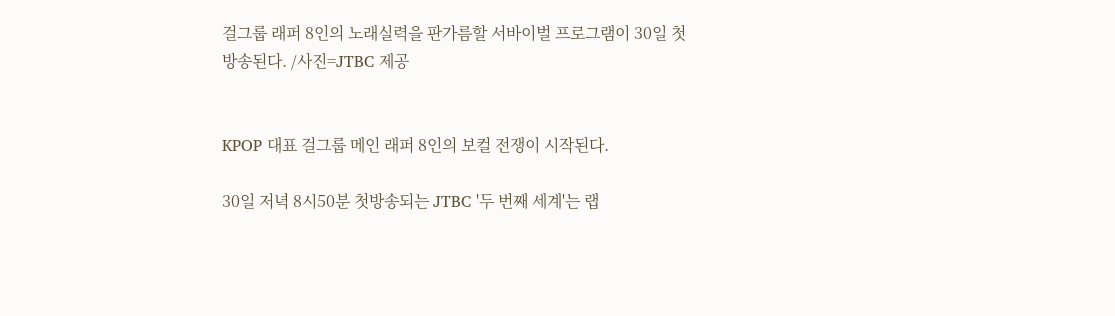걸그룹 래퍼 8인의 노래실력을 판가름할 서바이벌 프로그램이 30일 첫 방송된다. /사진=JTBC 제공


KPOP 대표 걸그룹 메인 래퍼 8인의 보컬 전쟁이 시작된다.

30일 저녁 8시50분 첫방송되는 JTBC '두 번째 세계'는 랩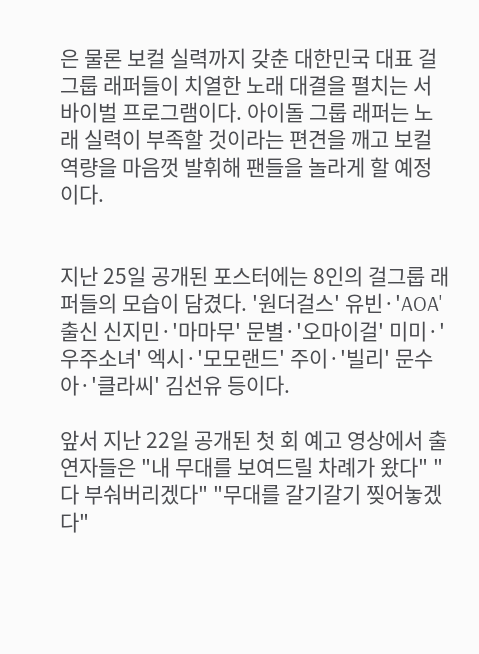은 물론 보컬 실력까지 갖춘 대한민국 대표 걸그룹 래퍼들이 치열한 노래 대결을 펼치는 서바이벌 프로그램이다. 아이돌 그룹 래퍼는 노래 실력이 부족할 것이라는 편견을 깨고 보컬 역량을 마음껏 발휘해 팬들을 놀라게 할 예정이다.


지난 25일 공개된 포스터에는 8인의 걸그룹 래퍼들의 모습이 담겼다. '원더걸스' 유빈·'AOA' 출신 신지민·'마마무' 문별·'오마이걸' 미미·'우주소녀' 엑시·'모모랜드' 주이·'빌리' 문수아·'클라씨' 김선유 등이다.

앞서 지난 22일 공개된 첫 회 예고 영상에서 출연자들은 "내 무대를 보여드릴 차례가 왔다" "다 부숴버리겠다" "무대를 갈기갈기 찢어놓겠다"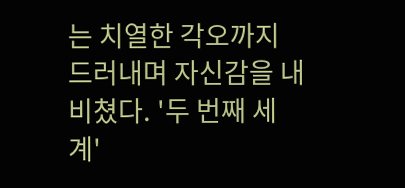는 치열한 각오까지 드러내며 자신감을 내비쳤다. '두 번째 세계'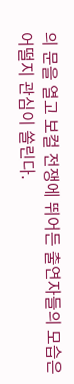의 문을 열고 보컬 전쟁에 뛰어든 출연자들의 모습은 어떨지 관심이 쏠린다.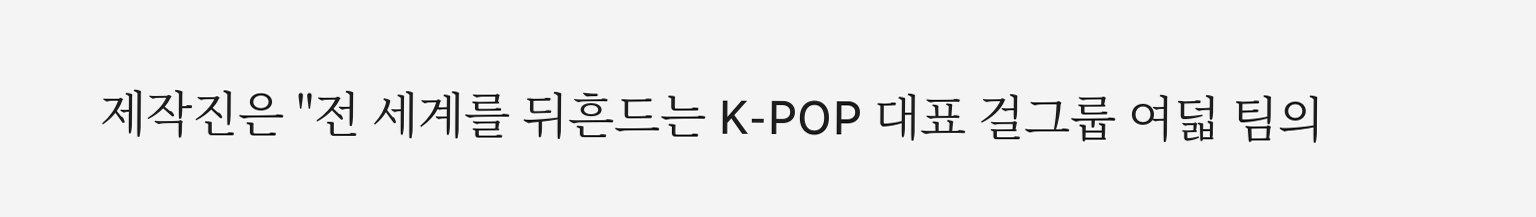제작진은 "전 세계를 뒤흔드는 K-POP 대표 걸그룹 여덟 팀의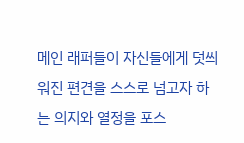메인 래퍼들이 자신들에게 덧씌워진 편견을 스스로 넘고자 하는 의지와 열정을 포스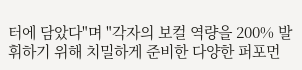터에 담았다"며 "각자의 보컬 역량을 200% 발휘하기 위해 치밀하게 준비한 다양한 퍼포먼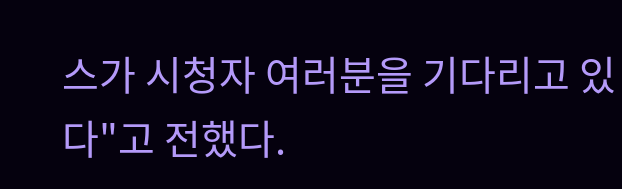스가 시청자 여러분을 기다리고 있다"고 전했다.